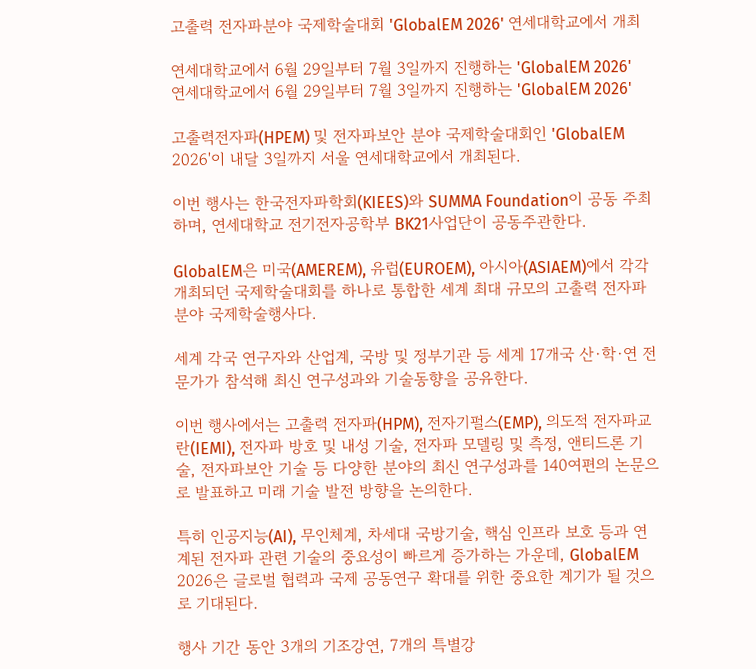고출력 전자파분야 국제학술대회 'GlobalEM 2026' 연세대학교에서 개최

연세대학교에서 6월 29일부터 7월 3일까지 진행하는 'GlobalEM 2026'
연세대학교에서 6월 29일부터 7월 3일까지 진행하는 'GlobalEM 2026'

고출력전자파(HPEM) 및 전자파보안 분야 국제학술대회인 'GlobalEM 2026'이 내달 3일까지 서울 연세대학교에서 개최된다.

이번 행사는 한국전자파학회(KIEES)와 SUMMA Foundation이 공동 주최하며, 연세대학교 전기전자공학부 BK21사업단이 공동주관한다.

GlobalEM은 미국(AMEREM), 유럽(EUROEM), 아시아(ASIAEM)에서 각각 개최되던 국제학술대회를 하나로 통합한 세계 최대 규모의 고출력 전자파 분야 국제학술행사다.

세계 각국 연구자와 산업계, 국방 및 정부기관 등 세계 17개국 산·학·연 전문가가 참석해 최신 연구성과와 기술동향을 공유한다.

이번 행사에서는 고출력 전자파(HPM), 전자기펄스(EMP), 의도적 전자파교란(IEMI), 전자파 방호 및 내성 기술, 전자파 모델링 및 측정, 앤티드론 기술, 전자파보안 기술 등 다양한 분야의 최신 연구성과를 140여편의 논문으로 발표하고 미래 기술 발전 방향을 논의한다.

특히 인공지능(AI), 무인체계, 차세대 국방기술, 핵심 인프라 보호 등과 연계된 전자파 관련 기술의 중요성이 빠르게 증가하는 가운데, GlobalEM 2026은 글로벌 협력과 국제 공동연구 확대를 위한 중요한 계기가 될 것으로 기대된다.

행사 기간 동안 3개의 기조강연, 7개의 특별강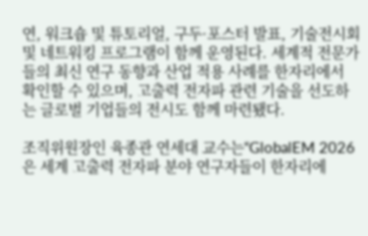연, 워크숍 및 튜토리얼, 구두·포스터 발표, 기술전시회 및 네트워킹 프로그램이 함께 운영된다. 세계적 전문가들의 최신 연구 동향과 산업 적용 사례를 한자리에서 확인할 수 있으며, 고출력 전자파 관련 기술을 선도하는 글로벌 기업들의 전시도 함께 마련됐다.

조직위원장인 육종관 연세대 교수는“GlobalEM 2026은 세계 고출력 전자파 분야 연구자들이 한자리에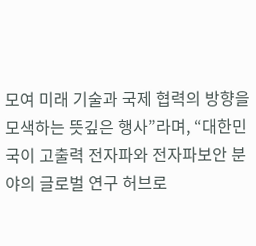모여 미래 기술과 국제 협력의 방향을 모색하는 뜻깊은 행사”라며, “대한민국이 고출력 전자파와 전자파보안 분야의 글로벌 연구 허브로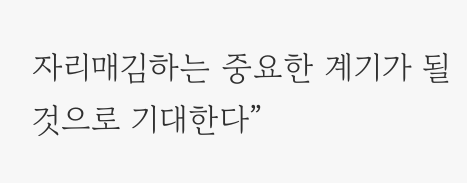자리매김하는 중요한 계기가 될 것으로 기대한다”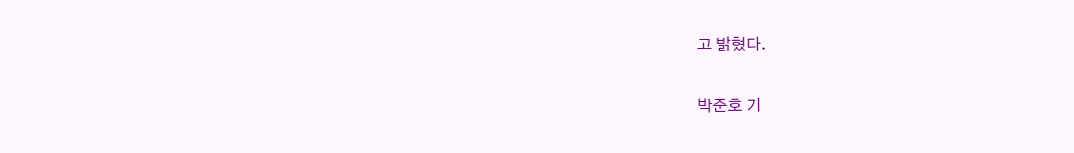고 밝혔다.

박준호 기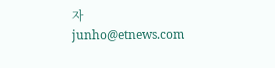자 junho@etnews.com